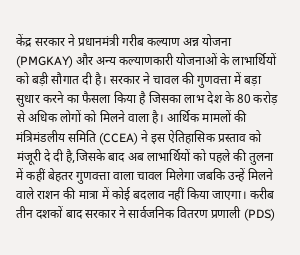केंद्र सरकार ने प्रधानमंत्री गरीब कल्याण अन्न योजना (PMGKAY) और अन्य कल्याणकारी योजनाओं के लाभार्थियों को बड़ी सौगात दी है। सरकार ने चावल की गुणवत्ता में बड़ा सुधार करने का फैसला किया है जिसका लाभ देश के 80 करोड़ से अधिक लोगों को मिलने वाला है। आर्थिक मामलों की मंत्रिमंडलीय समिति (CCEA) ने इस ऐतिहासिक प्रस्ताव को मंजूरी दे दी है,जिसके बाद अब लाभार्थियों को पहले की तुलना में कहीं बेहतर गुणवत्ता वाला चावल मिलेगा जबकि उन्हें मिलने वाले राशन की मात्रा में कोई बदलाव नहीं किया जाएगा। करीब तीन दशकों बाद सरकार ने सार्वजनिक वितरण प्रणाली (PDS)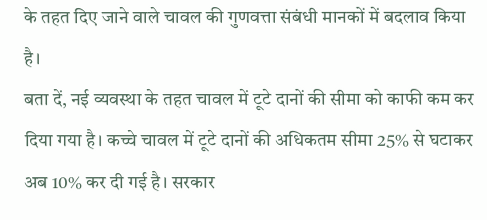के तहत दिए जाने वाले चावल की गुणवत्ता संबंधी मानकों में बदलाव किया है।
बता दें, नई व्यवस्था के तहत चावल में टूटे दानों की सीमा को काफी कम कर दिया गया है। कच्चे चावल में टूटे दानों की अधिकतम सीमा 25% से घटाकर अब 10% कर दी गई है। सरकार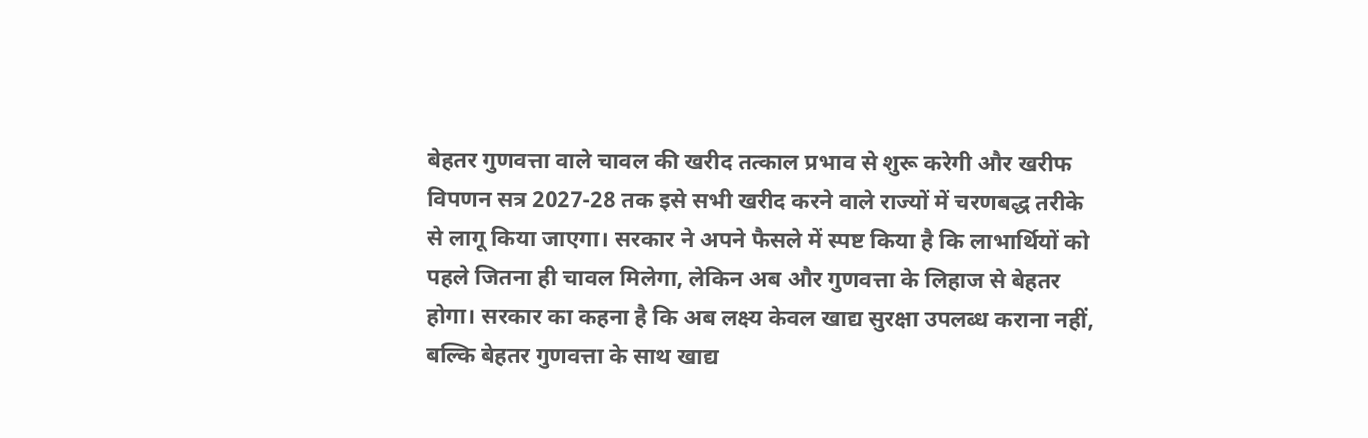बेहतर गुणवत्ता वाले चावल की खरीद तत्काल प्रभाव से शुरू करेगी और खरीफ विपणन सत्र 2027-28 तक इसे सभी खरीद करने वाले राज्यों में चरणबद्ध तरीके से लागू किया जाएगा। सरकार ने अपने फैसले में स्पष्ट किया है कि लाभार्थियों को पहले जितना ही चावल मिलेगा, लेकिन अब और गुणवत्ता के लिहाज से बेहतर होगा। सरकार का कहना है कि अब लक्ष्य केवल खाद्य सुरक्षा उपलब्ध कराना नहीं, बल्कि बेहतर गुणवत्ता के साथ खाद्य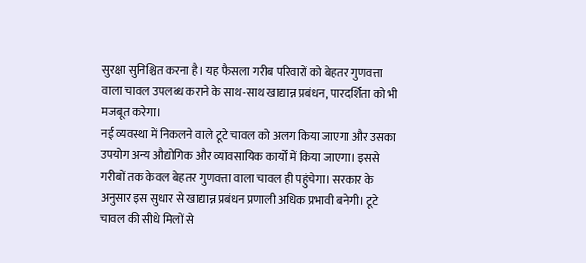सुरक्षा सुनिश्चित करना है। यह फैसला गरीब परिवारों को बेहतर गुणवत्ता वाला चावल उपलब्ध कराने के साथ-साथ खाद्यान्न प्रबंधन, पारदर्शिता को भी मजबूत करेगा।
नई व्यवस्था में निकलने वाले टूटे चावल को अलग किया जाएगा और उसका उपयोग अन्य औद्योगिक और व्यावसायिक कार्यों में किया जाएगा। इससे गरीबों तक केवल बेहतर गुणवत्ता वाला चावल ही पहुंचेगा। सरकार के अनुसार इस सुधार से खाद्यान्न प्रबंधन प्रणाली अधिक प्रभावी बनेगी। टूटे चावल की सीधे मिलों से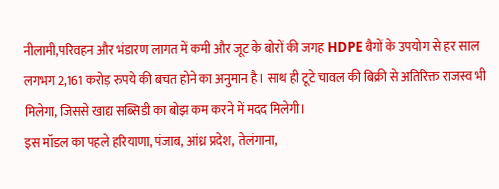नीलामी,परिवहन और भंडारण लागत में कमी और जूट के बोरों की जगह HDPE बैगों के उपयोग से हर साल लगभग 2,161 करोड़ रुपये की बचत होने का अनुमान है। साथ ही टूटे चावल की बिक्री से अतिरिक्त राजस्व भी मिलेगा, जिससे खाद्य सब्सिडी का बोझ कम करने में मदद मिलेगी।
इस मॉडल का पहले हरियाणा, पंजाब, आंध्र प्रदेश, तेलंगाना,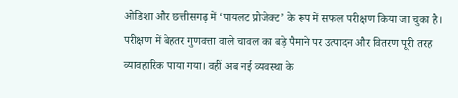ओडिशा और छत्तीसगढ़ में ‘पायलट प्रोजेक्ट’ के रूप में सफल परीक्षण किया जा चुका है। परीक्षण में बेहतर गुणवत्ता वाले चावल का बड़े पैमाने पर उत्पादन और वितरण पूरी तरह व्यावहारिक पाया गया। वहीं अब नई व्यवस्था के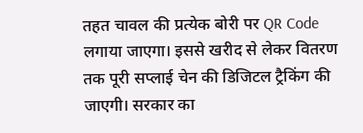तहत चावल की प्रत्येक बोरी पर QR Code लगाया जाएगा। इससे खरीद से लेकर वितरण तक पूरी सप्लाई चेन की डिजिटल ट्रैकिंग की जाएगी। सरकार का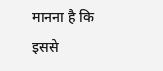मानना है कि इससे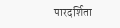पारदर्शिता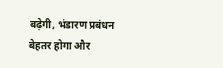बढ़ेगी, भंडारण प्रबंधन बेहतर होगा और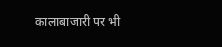कालाबाजारी पर भी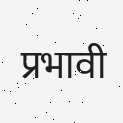प्रभावी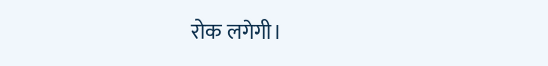रोक लगेगी।